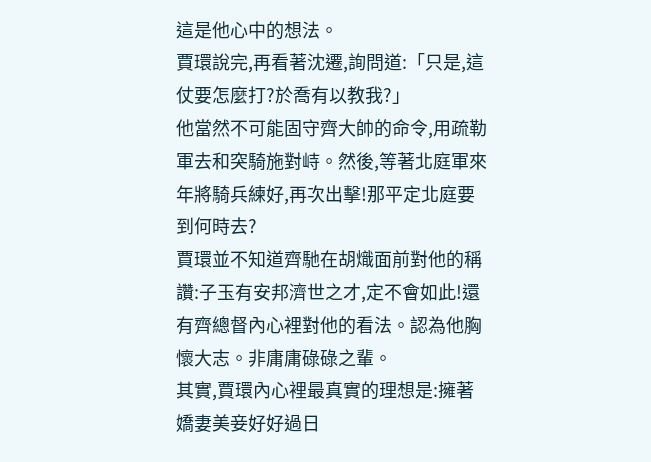這是他心中的想法。
賈環說完,再看著沈遷,詢問道:「只是,這仗要怎麼打?於喬有以教我?」
他當然不可能固守齊大帥的命令,用疏勒軍去和突騎施對峙。然後,等著北庭軍來年將騎兵練好,再次出擊!那平定北庭要到何時去?
賈環並不知道齊馳在胡熾面前對他的稱讚:子玉有安邦濟世之才,定不會如此!還有齊總督內心裡對他的看法。認為他胸懷大志。非庸庸碌碌之輩。
其實,賈環內心裡最真實的理想是:擁著嬌妻美妾好好過日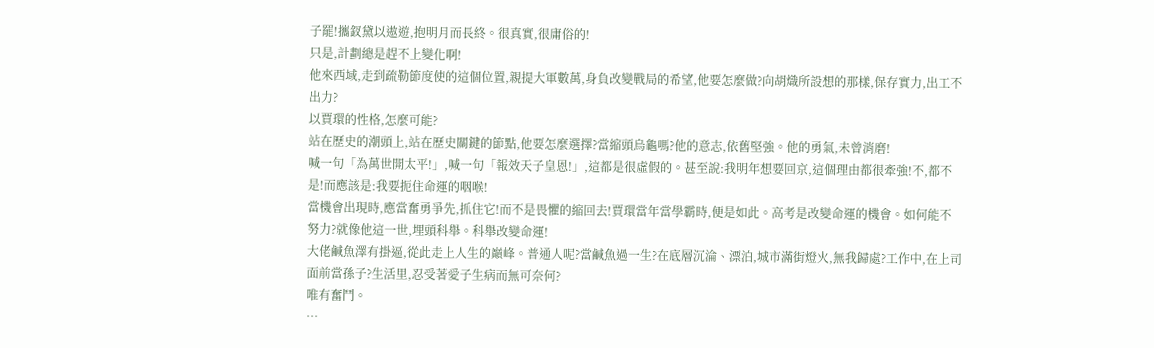子罷!攜釵黛以遨遊,抱明月而長終。很真實,很庸俗的!
只是,計劃總是趕不上變化啊!
他來西域,走到疏勒節度使的這個位置,親提大軍數萬,身負改變戰局的希望,他要怎麼做?向胡熾所設想的那樣,保存實力,出工不出力?
以賈環的性格,怎麼可能?
站在歷史的潮頭上,站在歷史關鍵的節點,他要怎麼選擇?當縮頭烏龜嗎?他的意志,依舊堅強。他的勇氣,未曾消磨!
喊一句「為萬世開太平!」,喊一句「報效天子皇恩!」,這都是很虛假的。甚至說:我明年想要回京,這個理由都很牽強!不,都不是!而應該是:我要扼住命運的咽喉!
當機會出現時,應當奮勇爭先,抓住它!而不是畏懼的縮回去!賈環當年當學霸時,便是如此。高考是改變命運的機會。如何能不努力?就像他這一世,埋頭科舉。科舉改變命運!
大佬鹹魚澤有掛逼,從此走上人生的巔峰。普通人呢?當鹹魚過一生?在底層沉淪、漂泊,城市滿街燈火,無我歸處?工作中,在上司面前當孫子?生活里,忍受著愛子生病而無可奈何?
唯有奮鬥。
…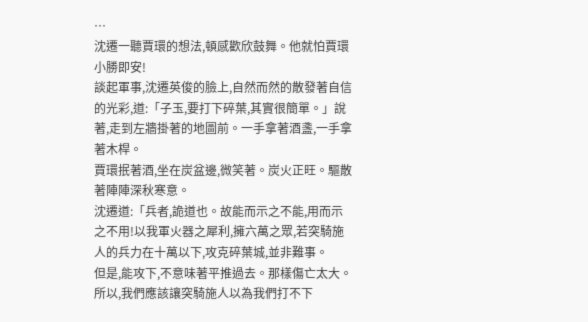…
沈遷一聽賈環的想法,頓感歡欣鼓舞。他就怕賈環小勝即安!
談起軍事,沈遷英俊的臉上,自然而然的散發著自信的光彩,道:「子玉,要打下碎葉,其實很簡單。」說著,走到左牆掛著的地圖前。一手拿著酒盞,一手拿著木桿。
賈環抿著酒,坐在炭盆邊,微笑著。炭火正旺。驅散著陣陣深秋寒意。
沈遷道:「兵者,詭道也。故能而示之不能,用而示之不用!以我軍火器之犀利,擁六萬之眾,若突騎施人的兵力在十萬以下,攻克碎葉城,並非難事。
但是,能攻下,不意味著平推過去。那樣傷亡太大。所以,我們應該讓突騎施人以為我們打不下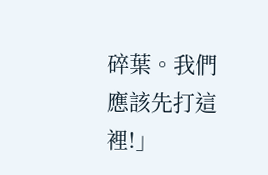碎葉。我們應該先打這裡!」